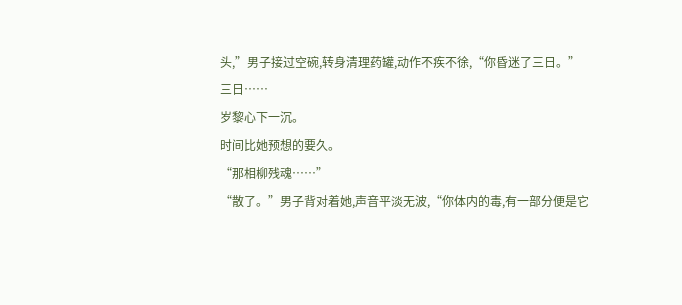头,”男子接过空碗,转身清理药罐,动作不疾不徐,“你昏迷了三日。”
三日……
岁黎心下一沉。
时间比她预想的要久。
“那相柳残魂……”
“散了。”男子背对着她,声音平淡无波,“你体内的毒,有一部分便是它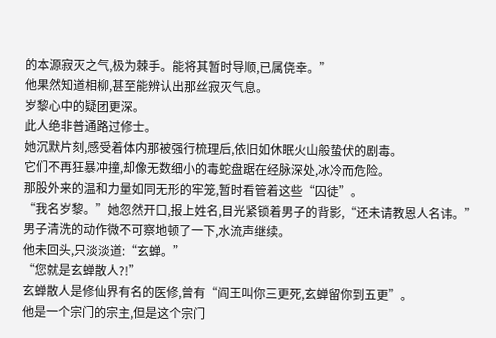的本源寂灭之气,极为棘手。能将其暂时导顺,已属侥幸。”
他果然知道相柳,甚至能辨认出那丝寂灭气息。
岁黎心中的疑团更深。
此人绝非普通路过修士。
她沉默片刻,感受着体内那被强行梳理后,依旧如休眠火山般蛰伏的剧毒。
它们不再狂暴冲撞,却像无数细小的毒蛇盘踞在经脉深处,冰冷而危险。
那股外来的温和力量如同无形的牢笼,暂时看管着这些“囚徒”。
“我名岁黎。”她忽然开口,报上姓名,目光紧锁着男子的背影,“还未请教恩人名讳。”
男子清洗的动作微不可察地顿了一下,水流声继续。
他未回头,只淡淡道:“玄蝉。”
“您就是玄蝉散人?!”
玄蝉散人是修仙界有名的医修,曾有“阎王叫你三更死,玄蝉留你到五更”。
他是一个宗门的宗主,但是这个宗门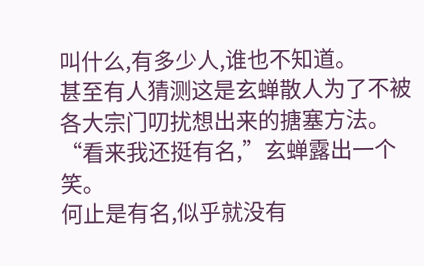叫什么,有多少人,谁也不知道。
甚至有人猜测这是玄蝉散人为了不被各大宗门叨扰想出来的搪塞方法。
“看来我还挺有名,”玄蝉露出一个笑。
何止是有名,似乎就没有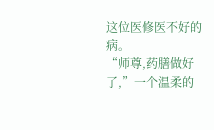这位医修医不好的病。
“师尊,药膳做好了,”一个温柔的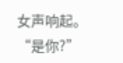女声响起。
“是你?”